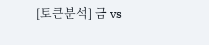[토큰분석] 금 vs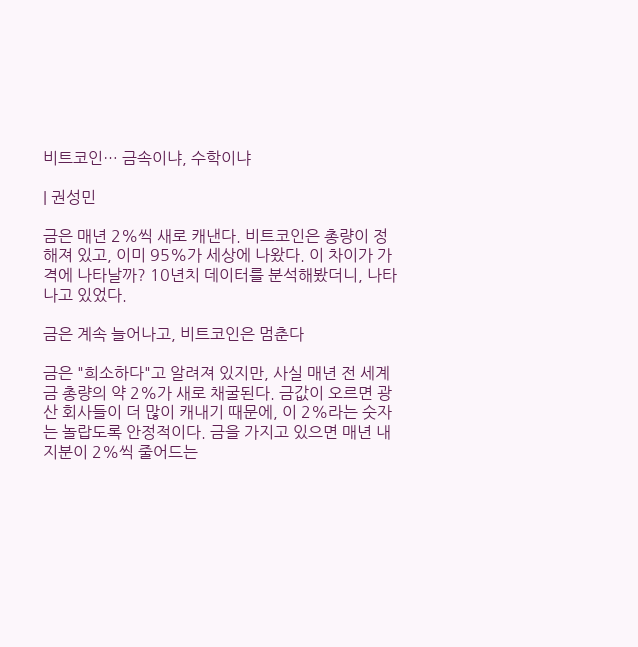비트코인… 금속이냐, 수학이냐

| 권성민

금은 매년 2%씩 새로 캐낸다. 비트코인은 총량이 정해져 있고, 이미 95%가 세상에 나왔다. 이 차이가 가격에 나타날까? 10년치 데이터를 분석해봤더니, 나타나고 있었다.

금은 계속 늘어나고, 비트코인은 멈춘다

금은 "희소하다"고 알려져 있지만, 사실 매년 전 세계 금 총량의 약 2%가 새로 채굴된다. 금값이 오르면 광산 회사들이 더 많이 캐내기 때문에, 이 2%라는 숫자는 놀랍도록 안정적이다. 금을 가지고 있으면 매년 내 지분이 2%씩 줄어드는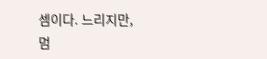셈이다. 느리지만, 멈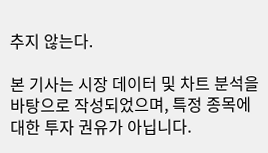추지 않는다.

본 기사는 시장 데이터 및 차트 분석을 바탕으로 작성되었으며, 특정 종목에 대한 투자 권유가 아닙니다.